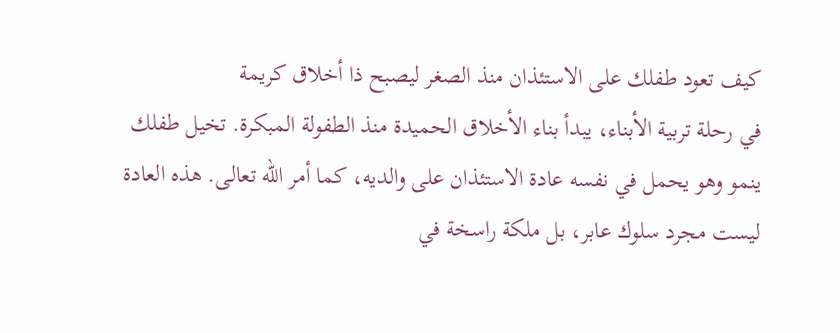كيف تعود طفلك على الاستئذان منذ الصغر ليصبح ذا أخلاق كريمة
في رحلة تربية الأبناء، يبدأ بناء الأخلاق الحميدة منذ الطفولة المبكرة. تخيل طفلك ينمو وهو يحمل في نفسه عادة الاستئذان على والديه، كما أمر الله تعالى. هذه العادة ليست مجرد سلوك عابر، بل ملكة راسخة في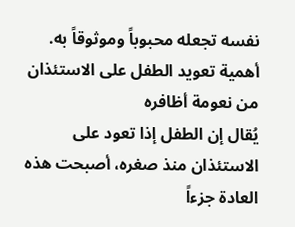نفسه تجعله محبوباً وموثوقاً به.
أهمية تعويد الطفل على الاستئذان من نعومة أظافره
يُقال إن الطفل إذا تعود على الاستئذان منذ صغره، أصبحت هذه العادة جزءاً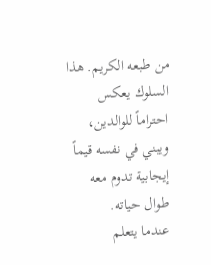من طبعه الكريم. هذا السلوك يعكس احتراماً للوالدين، ويبني في نفسه قيماً إيجابية تدوم معه طوال حياته.
عندما يتعلم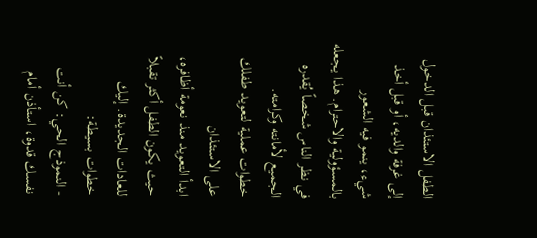الطفل الاستئذان قبل الدخول إلى غرفة والديه، أو قبل أخذ شيء، ينمو فيه الشعور بالمسؤولية والاحترام. هذا يجعله في نظر الناس شخصاً يُقدره الجميع لأمانته وكرامته.
خطوات عملية لتعويد طفلك على الاستئذان
ابدأ التعويد منذ نعومة أظافره، حيث يكون الطفل أكثر تقبلاً للعادات الجديدة. إليك خطوات بسيطة:
- النموذج الحي: كن أنت نفسك قدوة، استأذن أمام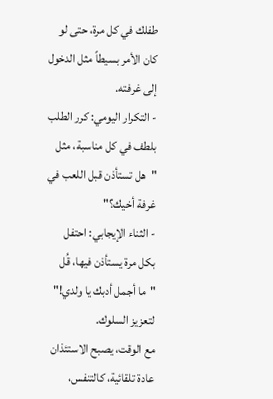طفلك في كل مرة، حتى لو كان الأمر بسيطاً مثل الدخول إلى غرفته.
- التكرار اليومي: كرر الطلب بلطف في كل مناسبة، مثل "هل تستأذن قبل اللعب في غرفة أخيك؟"
- الثناء الإيجابي: احتفل بكل مرة يستأذن فيها، قُل "ما أجمل أدبك يا ولدي!" لتعزيز السلوك.
مع الوقت، يصبح الاستئذان عادة تلقائية، كالتنفس،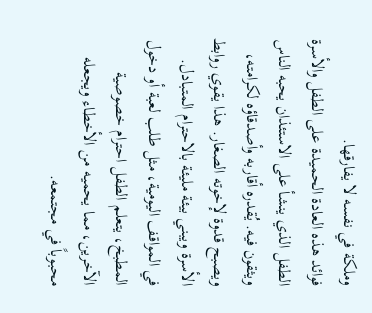وملكة في نفسه لا يفارقها.
فوائد هذه العادة الحميدة على الطفل والأسرة
الطفل الذي ينشأ على الاستئذان يحبه الناس ويثقون فيه. يُقدره أقاربه وأصدقاؤه لكرامته، ويصبح قدوة لإخوته الصغار. هذا يقوي روابط الأسرة ويبني بيئة مليئة بالاحترام المتبادل.
في المواقف اليومية، مثل طلب لعبة أو دخول المطبخ، يتعلم الطفل احترام خصوصية الآخرين، مما يحميه من الأخطاء ويجعله محبوباً في مجتمعه.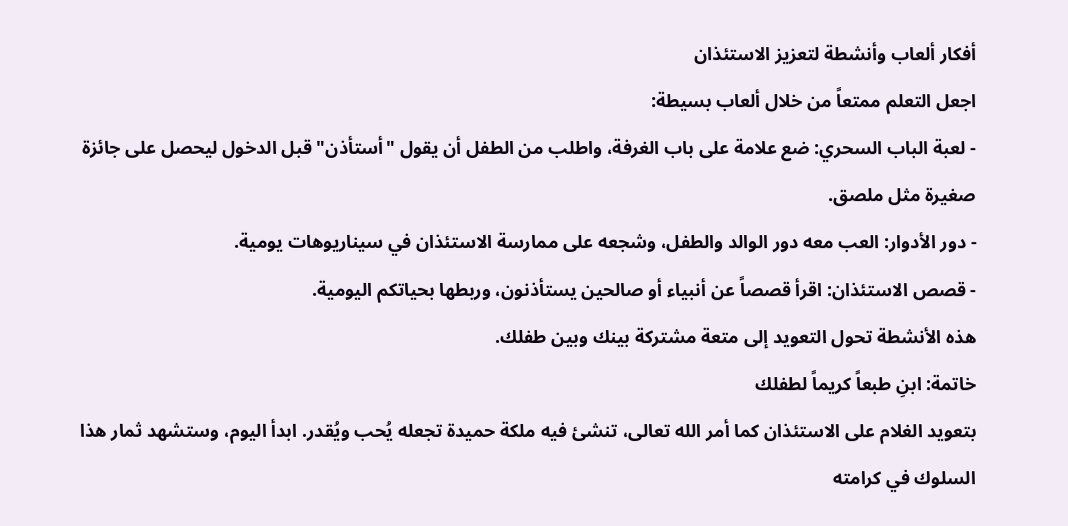أفكار ألعاب وأنشطة لتعزيز الاستئذان
اجعل التعلم ممتعاً من خلال ألعاب بسيطة:
- لعبة الباب السحري: ضع علامة على باب الغرفة، واطلب من الطفل أن يقول "أستأذن" قبل الدخول ليحصل على جائزة صغيرة مثل ملصق.
- دور الأدوار: العب معه دور الوالد والطفل، وشجعه على ممارسة الاستئذان في سيناريوهات يومية.
- قصص الاستئذان: اقرأ قصصاً عن أنبياء أو صالحين يستأذنون، وربطها بحياتكم اليومية.
هذه الأنشطة تحول التعويد إلى متعة مشتركة بينك وبين طفلك.
خاتمة: ابنِ طبعاً كريماً لطفلك
بتعويد الغلام على الاستئذان كما أمر الله تعالى، تنشئ فيه ملكة حميدة تجعله يُحب ويُقدر. ابدأ اليوم، وستشهد ثمار هذا السلوك في كرامته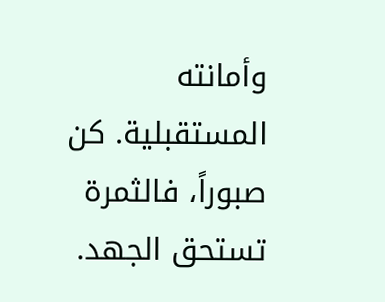وأمانته المستقبلية. كن صبوراً، فالثمرة تستحق الجهد.